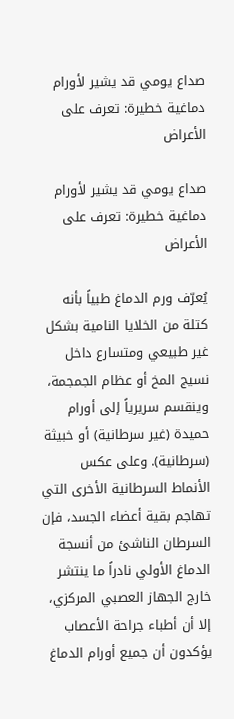صداع يومي قد يشير لأورام دماغية خطيرة: تعرف على الأعراض

صداع يومي قد يشير لأورام دماغية خطيرة: تعرف على الأعراض

يُعرّف ورم الدماغ طبياً بأنه كتلة من الخلايا النامية بشكل غير طبيعي ومتسارع داخل نسيج المخ أو عظام الجمجمة، وينقسم سريرياً إلى أورام حميدة (غير سرطانية) أو خبيثة (سرطانية). وعلى عكس الأنماط السرطانية الأخرى التي تهاجم بقية أعضاء الجسد، فإن السرطان الناشئ من أنسجة الدماغ الأولي نادراً ما ينتشر خارج الجهاز العصبي المركزي، إلا أن أطباء جراحة الأعصاب يؤكدون أن جميع أورام الدماغ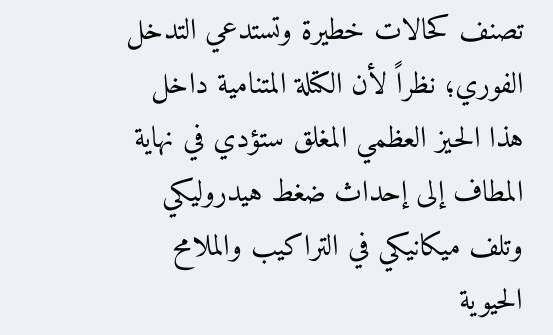تصنف كحالات خطيرة وتستدعي التدخل الفوري؛ نظراً لأن الكتلة المتنامية داخل هذا الحيز العظمي المغلق ستؤدي في نهاية المطاف إلى إحداث ضغط هيدروليكي وتلف ميكانيكي في التراكيب والملامح الحيوية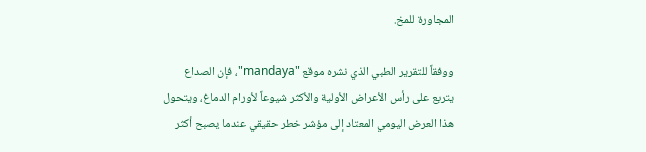المجاورة للمخ.

ووفقاً للتقرير الطبي الذي نشره موقع "mandaya"، فإن الصداع يتربع على رأس الأعراض الأولية والأكثر شيوعاً لأورام الدماغ، ويتحول هذا العرض اليومي المعتاد إلى مؤشر خطر حقيقي عندما يصبح أكثر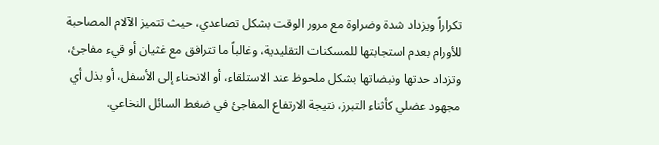تكراراً ويزداد شدة وضراوة مع مرور الوقت بشكل تصاعدي، حيث تتميز الآلام المصاحبة للأورام بعدم استجابتها للمسكنات التقليدية، وغالباً ما تترافق مع غثيان أو قيء مفاجئ، وتزداد حدتها ونبضاتها بشكل ملحوظ عند الاستلقاء، أو الانحناء إلى الأسفل، أو بذل أي مجهود عضلي كأثناء التبرز، نتيجة الارتفاع المفاجئ في ضغط السائل النخاعي.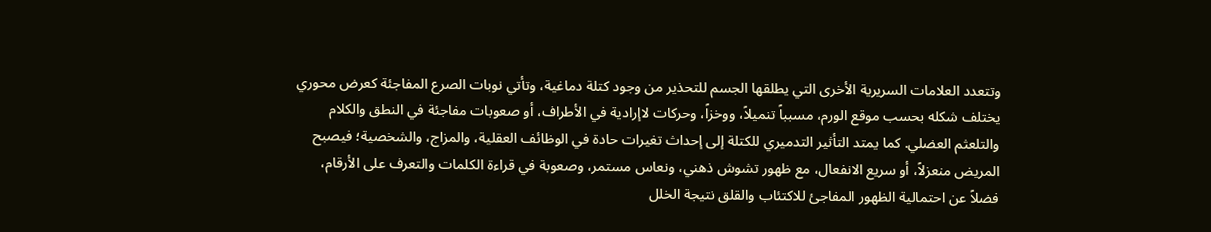وتتعدد العلامات السريرية الأخرى التي يطلقها الجسم للتحذير من وجود كتلة دماغية، وتأتي نوبات الصرع المفاجئة كعرض محوري يختلف شكله بحسب موقع الورم، مسبباً تنميلاً، ووخزاً، وحركات لاإرادية في الأطراف، أو صعوبات مفاجئة في النطق والكلام والتلعثم العضلي. كما يمتد التأثير التدميري للكتلة إلى إحداث تغيرات حادة في الوظائف العقلية، والمزاج، والشخصية؛ فيصبح المريض منعزلاً، أو سريع الانفعال، مع ظهور تشوش ذهني، ونعاس مستمر، وصعوبة في قراءة الكلمات والتعرف على الأرقام، فضلاً عن احتمالية الظهور المفاجئ للاكتئاب والقلق نتيجة الخلل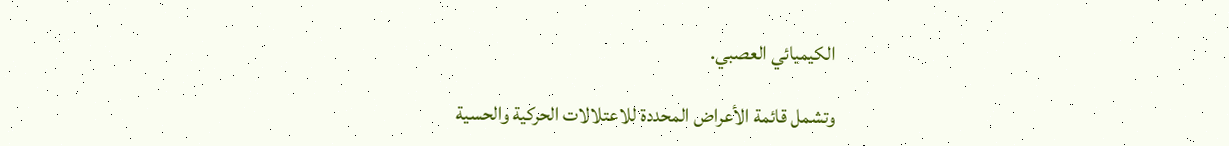الكيميائي العصبي.

وتشمل قائمة الأعراض المحددة للاعتلالات الحركية والحسية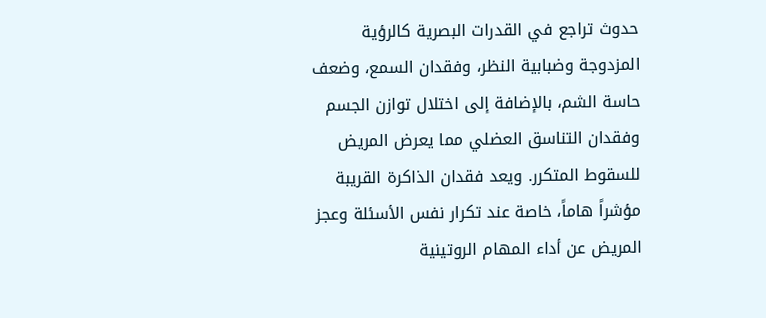حدوث تراجع في القدرات البصرية كالرؤية المزدوجة وضبابية النظر، وفقدان السمع، وضعف حاسة الشم، بالإضافة إلى اختلال توازن الجسم وفقدان التناسق العضلي مما يعرض المريض للسقوط المتكرر. ويعد فقدان الذاكرة القريبة مؤشراً هاماً، خاصة عند تكرار نفس الأسئلة وعجز المريض عن أداء المهام الروتينية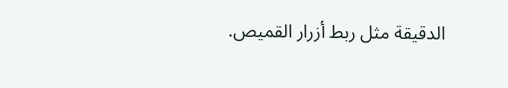الدقيقة مثل ربط أزرار القميص.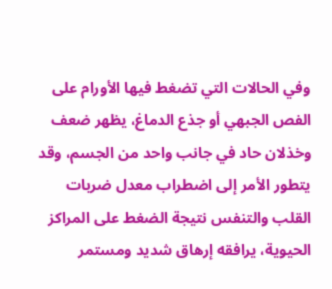وفي الحالات التي تضغط فيها الأورام على الفص الجبهي أو جذع الدماغ، يظهر ضعف وخذلان حاد في جانب واحد من الجسم، وقد يتطور الأمر إلى اضطراب معدل ضربات القلب والتنفس نتيجة الضغط على المراكز الحيوية، يرافقه إرهاق شديد ومستمر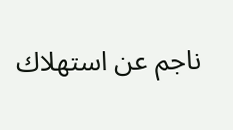ناجم عن استهلاك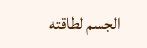الجسم لطاقته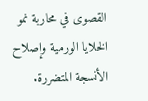القصوى في محاربة نمو الخلايا الورمية وإصلاح الأنسجة المتضررة.